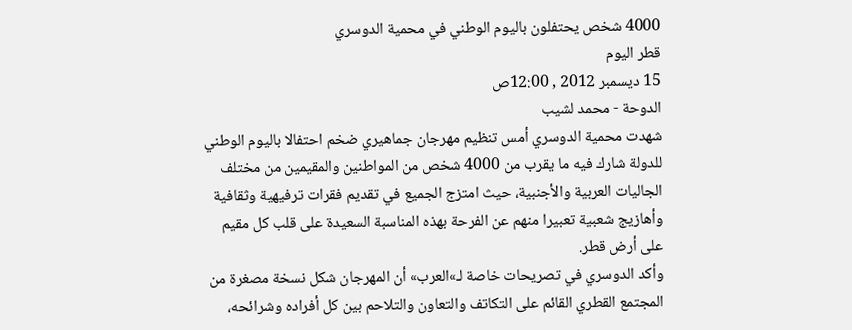4000 شخص يحتفلون باليوم الوطني في محمية الدوسري
قطر اليوم
15 ديسمبر 2012 , 12:00ص
الدوحة - محمد لشيب
شهدت محمية الدوسري أمس تنظيم مهرجان جماهيري ضخم احتفالا باليوم الوطني للدولة شارك فيه ما يقرب من 4000 شخص من المواطنين والمقيمين من مختلف الجاليات العربية والأجنبية، حيث امتزج الجميع في تقديم فقرات ترفيهية وثقافية وأهازيج شعبية تعبيرا منهم عن الفرحة بهذه المناسبة السعيدة على قلب كل مقيم على أرض قطر.
وأكد الدوسري في تصريحات خاصة لـ»العرب» أن المهرجان شكل نسخة مصغرة من المجتمع القطري القائم على التكاتف والتعاون والتلاحم بين كل أفراده وشرائحه،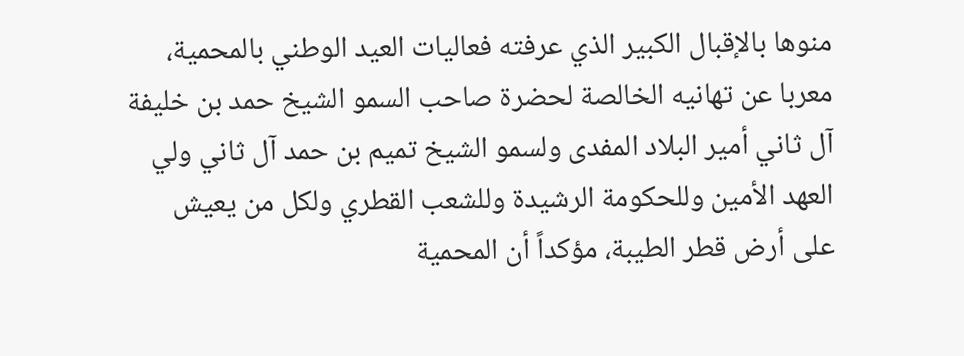منوها بالإقبال الكبير الذي عرفته فعاليات العيد الوطني بالمحمية، معربا عن تهانيه الخالصة لحضرة صاحب السمو الشيخ حمد بن خليفة آل ثاني أمير البلاد المفدى ولسمو الشيخ تميم بن حمد آل ثاني ولي العهد الأمين وللحكومة الرشيدة وللشعب القطري ولكل من يعيش على أرض قطر الطيبة، مؤكداً أن المحمية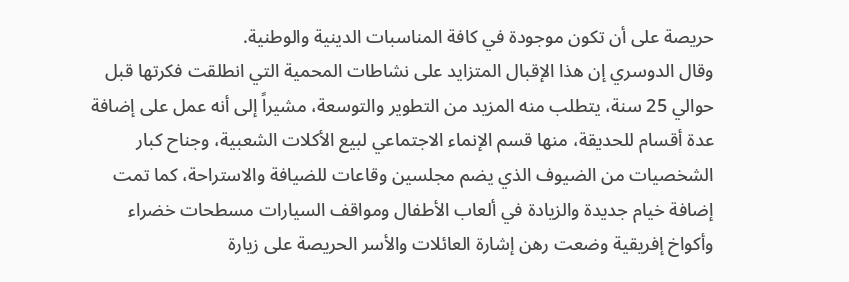حريصة على أن تكون موجودة في كافة المناسبات الدينية والوطنية.
وقال الدوسري إن هذا الإقبال المتزايد على نشاطات المحمية التي انطلقت فكرتها قبل حوالي 25 سنة، يتطلب منه المزيد من التطوير والتوسعة، مشيراً إلى أنه عمل على إضافة عدة أقسام للحديقة، منها قسم الإنماء الاجتماعي لبيع الأكلات الشعبية، وجناح كبار الشخصيات من الضيوف الذي يضم مجلسين وقاعات للضيافة والاستراحة، كما تمت إضافة خيام جديدة والزيادة في ألعاب الأطفال ومواقف السيارات مسطحات خضراء وأكواخ إفريقية وضعت رهن إشارة العائلات والأسر الحريصة على زيارة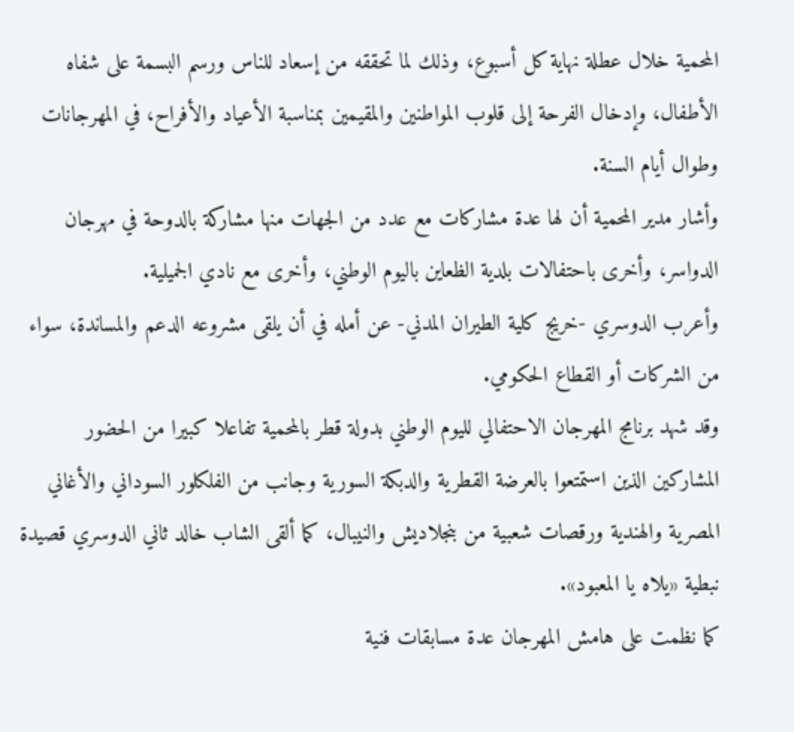المحمية خلال عطلة نهاية كل أسبوع، وذلك لما تحققه من إسعاد للناس ورسم البسمة على شفاه الأطفال، وإدخال الفرحة إلى قلوب المواطنين والمقيمين بمناسبة الأعياد والأفراح، في المهرجانات وطوال أيام السنة.
وأشار مدير المحمية أن لها عدة مشاركات مع عدد من الجهات منها مشاركة بالدوحة في مهرجان الدواسر، وأخرى باحتفالات بلدية الظعاين باليوم الوطني، وأخرى مع نادي الجميلية.
وأعرب الدوسري -خريج كلية الطيران المدني- عن أمله في أن يلقى مشروعه الدعم والمساندة، سواء من الشركات أو القطاع الحكومي.
وقد شهد برنامج المهرجان الاحتفالي لليوم الوطني بدولة قطر بالمحمية تفاعلا كبيرا من الحضور المشاركين الذين استمتعوا بالعرضة القطرية والدبكة السورية وجانب من الفلكلور السوداني والأغاني المصرية والهندية ورقصات شعبية من بنجلاديش والنيبال، كما ألقى الشاب خالد ثاني الدوسري قصيدة نبطية «يلاه يا المعبود».
كما نظمت على هامش المهرجان عدة مسابقات فنية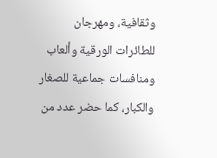وثقافية، ومهرجان للطائرات الورقية وألعاب ومنافسات جماعية للصغار والكبار، كما حضر عدد من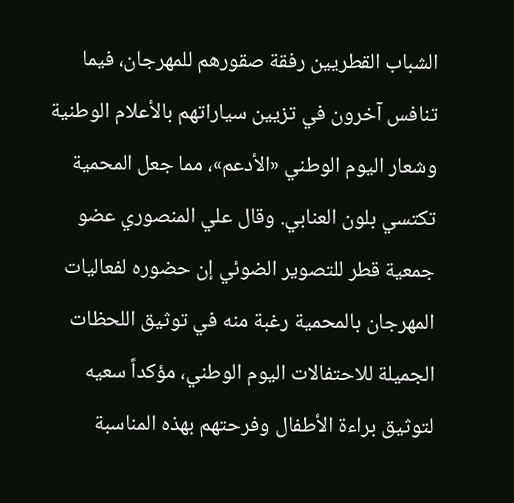الشباب القطريين رفقة صقورهم للمهرجان، فيما تنافس آخرون في تزيين سياراتهم بالأعلام الوطنية وشعار اليوم الوطني «الأدعم»، مما جعل المحمية تكتسي بلون العنابي. وقال علي المنصوري عضو جمعية قطر للتصوير الضوئي إن حضوره لفعاليات المهرجان بالمحمية رغبة منه في توثيق اللحظات الجميلة للاحتفالات اليوم الوطني، مؤكداً سعيه لتوثيق براءة الأطفال وفرحتهم بهذه المناسبة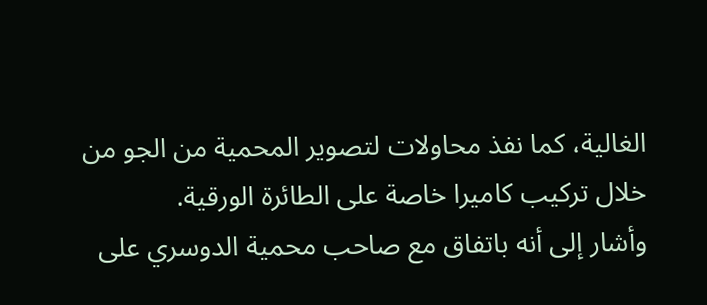الغالية، كما نفذ محاولات لتصوير المحمية من الجو من خلال تركيب كاميرا خاصة على الطائرة الورقية.
وأشار إلى أنه باتفاق مع صاحب محمية الدوسري على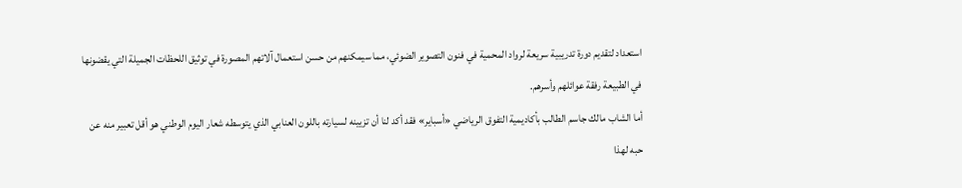استعداد لتقديم دورة تدريبية سريعة لرواد المحمية في فنون التصوير الضوئي، مما سيمكنهم من حسن استعمال آلاتهم المصورة في توثيق اللحظات الجميلة التي يقضونها في الطبيعة رفقة عوائلهم وأسرهم.
أما الشاب مالك جاسم الطالب بأكاديمية التفوق الرياضي «أسباير» فقد أكد لنا أن تزيينه لسيارته باللون العنابي الذي يتوسطه شعار اليوم الوطني هو أقل تعبير منه عن حبه لهذا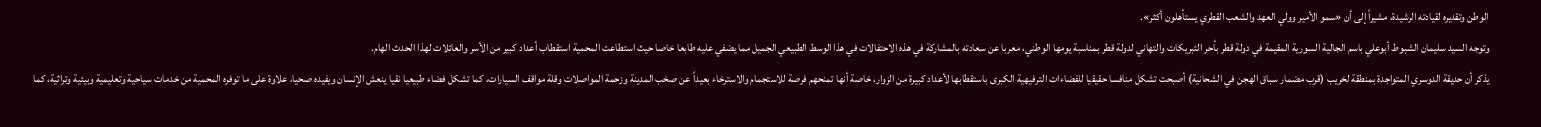الوطن وتقديره لقيادته الرشيدة، مشيراً إلى أن «سمو الأمير وولي العهد والشعب القطري يستأهلون أكثر».
وتوجه السيد سليمان الشبوط أبوعلي باسم الجالية السورية المقيمة في دولة قطر بأحر التبريكات والتهاني لدولة قطر بمناسبة يومها الوطني، معربا عن سعادته بالمشاركة في هذه الاحتفالات في هذا الوسط الطبيعي الجميل مما يضفي عليه طابعا خاصا حيث استطاعت المحمية استقطاب أعداد كبير من الأسر والعائلات لهذا الحدث الهام.
يذكر أن حديقة الدوسري المتواجدة بمنطقة لخريب (قرب مضمار سباق الهجن في الشحانية) أصبحت تشكل منافسا حقيقيا للفضاءات الترفيهية الكبرى باستقطابها لأعداد كبيرة من الزوار، خاصة أنها تمنحهم فرصة للاستجمام والاسترخاء بعيداً عن صخب المدينة وزحمة المواصلات وقلة مواقف السيارات، كما تشكل فضاء طبيعيا نقيا ينعش الإنسان ويفيده صحيا، علاوة على ما توفره المحمية من خدمات سياحية وتعليمية وبيئية وتراثية، كما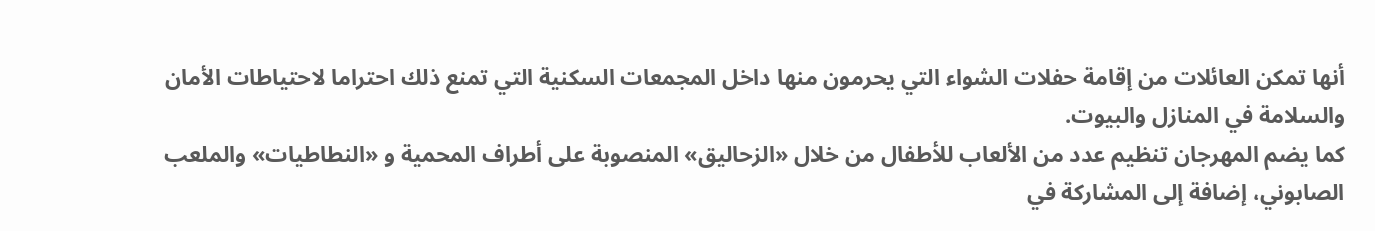أنها تمكن العائلات من إقامة حفلات الشواء التي يحرمون منها داخل المجمعات السكنية التي تمنع ذلك احتراما لاحتياطات الأمان والسلامة في المنازل والبيوت.
كما يضم المهرجان تنظيم عدد من الألعاب للأطفال من خلال «الزحاليق» المنصوبة على أطراف المحمية و «النطاطيات» والملعب الصابوني، إضافة إلى المشاركة في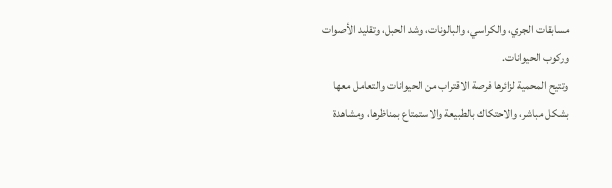مسابقات الجري، والكراسي، والبالونات، وشد الحبل، وتقليد الأصوات وركوب الحيوانات.
وتتيح المحمية لزائرها فرصة الاقتراب من الحيوانات والتعامل معها بشكل مباشر، والاحتكاك بالطبيعة والاستمتاع بمناظرها، ومشاهدة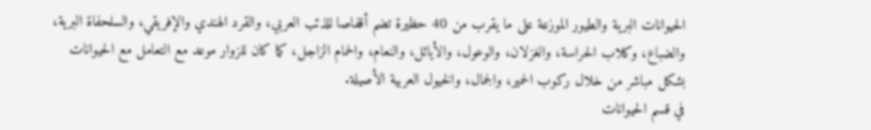الحيوانات البرية والطيور الموزعة على ما يقرب من 40 حظيرة تضم أقفاصا للذئب العربي، والقرد الهندي والإفريقي، والسلحفاة البرية، والضباع، وكلاب الحراسة، والغزلان، والوعول، والأيائل، والنعام، والحمام الزاجل، كما كان للزوار موعد مع التعامل مع الحيوانات بشكل مباشر من خلال ركوب الحمير، والجمال، والخيول العربية الأصيلة.
في قسم الحيوانات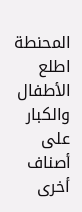المحنطة اطلع الأطفال والكبار على أصناف أخرى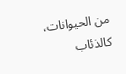من الحيوانات، كالذئاب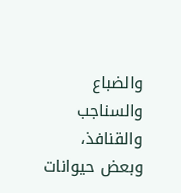والضباع والسناجب والقنافذ، وبعض حيوانات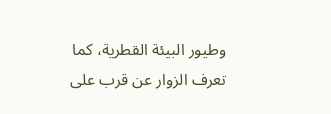وطيور البيئة القطرية، كما تعرف الزوار عن قرب على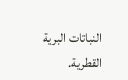النباتات البرية القطرية.